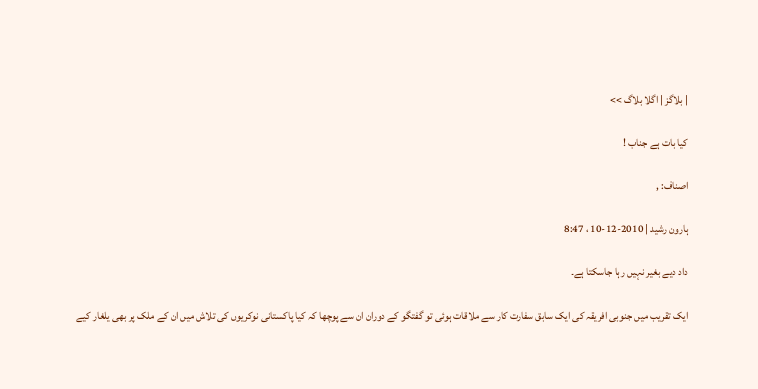| بلاگز | اگلا بلاگ >>

کیا بات ہے جناب !

اصناف: ,

ہارون رشید | 2010-12-10 ، 8:47

داد دیے بغیر نہیں رہا جاسکتا ہے۔

ایک تقریب میں جنوبی افریقہ کی ایک سابق سفارت کار سے ملاقات ہوئی تو گفتگو کے دوران ان سے پوچھا کہ کیا پاکستانی نوکریوں کی تلاش میں ان کے ملک پر بھی یلغار کیے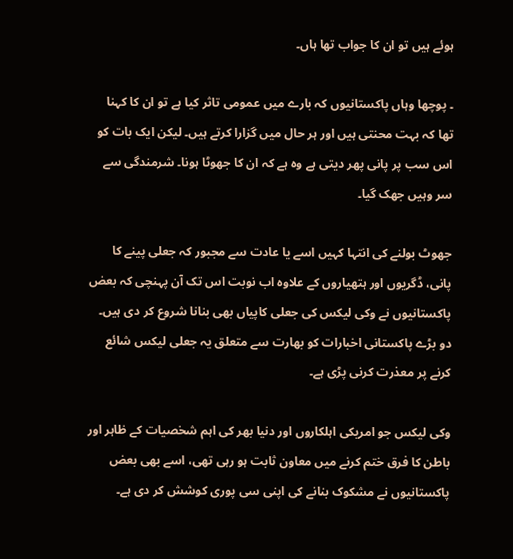ہوئے ہیں تو ان کا جواب تھا ہاں۔

۔ پوچھا وہاں پاکستانیوں کہ بارے میں عمومی تاثر کیا ہے تو ان کا کہنا تھا کہ بہت محنتی ہیں اور ہر حال میں گزارا کرتے ہیں۔ لیکن ایک بات کو اس سب پر پانی پھر دیتی ہے وہ ہے کہ ان کا جھوٹا ہونا۔ شرمندگی سے سر وہیں جھک گیا۔

جھوٹ بولنے کی انتہا کہیں اسے یا عادت سے مجبور کہ جعلی پینے کا پانی، ڈگریوں اور ہتھیاروں کے علاوہ اب نوبت اس تک آن پہنچی کہ بعض پاکستانیوں نے وکی لیکس کی جعلی کاپیاں بھی بنانا شروع کر دی ہیں۔ دو بڑے پاکستانی اخبارات کو بھارت سے متعلق یہ جعلی لیکس شائع کرنے پر معذرت کرنی پڑی ہے۔

وکی لیکس جو امریکی اہلکاروں اور دنیا بھر کی اہم شخصیات کے ظاہر اور باطن کا فرق ختم کرنے میں معاون ثابت ہو رہی تھی، اسے بھی بعض پاکستانیوں نے مشکوک بنانے کی اپنی سی پوری کوشش کر دی ہے۔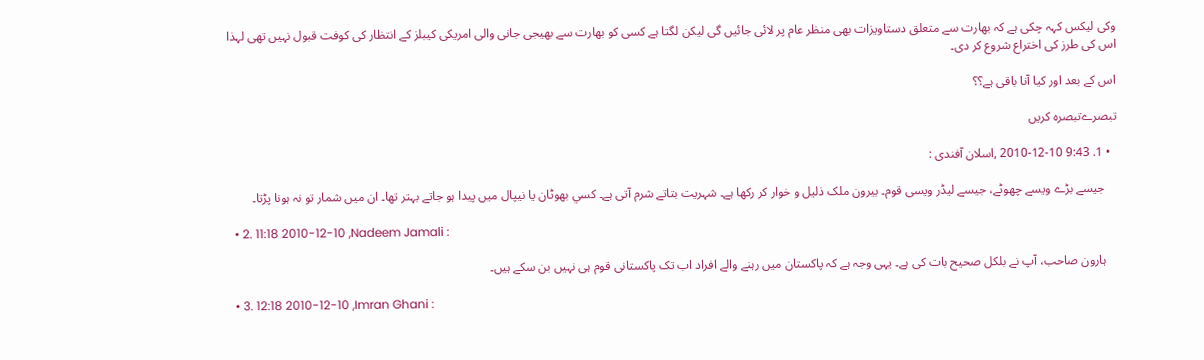وکی لیکس کہہ چکی ہے کہ بھارت سے متعلق دستاویزات بھی منظر عام پر لائی جائیں گی لیکن لگتا ہے کسی کو بھارت سے بھیجی جانی والی امریکی کیبلز کے انتظار کی کوفت قبول نہیں تھی لہذا اس کی طرز کی اختراع شروع کر دی۔

اس کے بعد اور کیا آنا باقی ہے؟؟

تبصرےتبصرہ کریں

  • 1. 9:43 2010-12-10 ,اسلان آفندی :

    جيسے بڑے ويسے چھوٹے، جيسے ليڈر ويسی قوم۔ بيرون ملک ذليل و خوار کر رکھا ہے۔ شہريت بتاتے شرم آتی ہے۔ کسي بھوٹان يا نيپال ميں پيدا ہو جاتے بہتر تھا۔ ان ميں شمار تو نہ ہونا پڑتا۔

  • 2. 11:18 2010-12-10 ,Nadeem Jamali :

    ہارون صاحب، آپ نے بلکل صحیح بات کی ہے۔ یہی وجہ ہے کہ پاکستان میں رہنے والے افراد اب تک پاکستانی قوم ہی نہیں بن سکے ہیں۔

  • 3. 12:18 2010-12-10 ,Imran Ghani :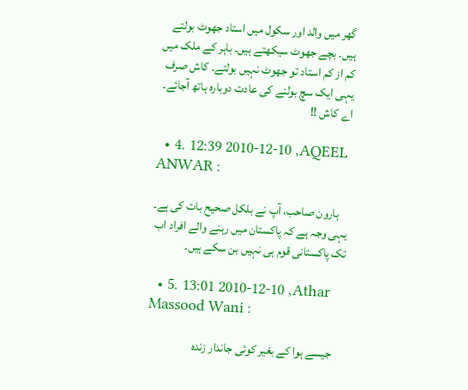گھر ميں والد اور سکول ميں استاد جھوٹ بولتے ہيں۔ بچے جھوٹ سيکھتے ہيں۔ باہر کے ملک ميں کم از کم استاد تو جھوٹ نہيں بولتے۔ کاش صرف يہی ايک سچ بولنے کی عادت دوبارہ ہاتھ آجائے۔ اے کاش !!

  • 4. 12:39 2010-12-10 ,AQEEL ANWAR :

    ہارون صاحب، آپ نے بلکل صحیح بات کی ہے۔ یہی وجہ ہے کہ پاکستان میں رہنے والے افراد اب تک پاکستانی قوم ہی نہیں بن سکے ہیں۔

  • 5. 13:01 2010-12-10 ,Athar Massood Wani :

    جیسے ہوا کے بغیر کوئی جاندار زندہ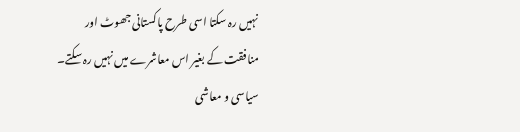نہیں رہ سکتا اسی طرح پاکستانی جھوٹ اور منافقت کے بغیر اس معاشرے میں نہیں رہ سکتے۔ سیاسی و معاشی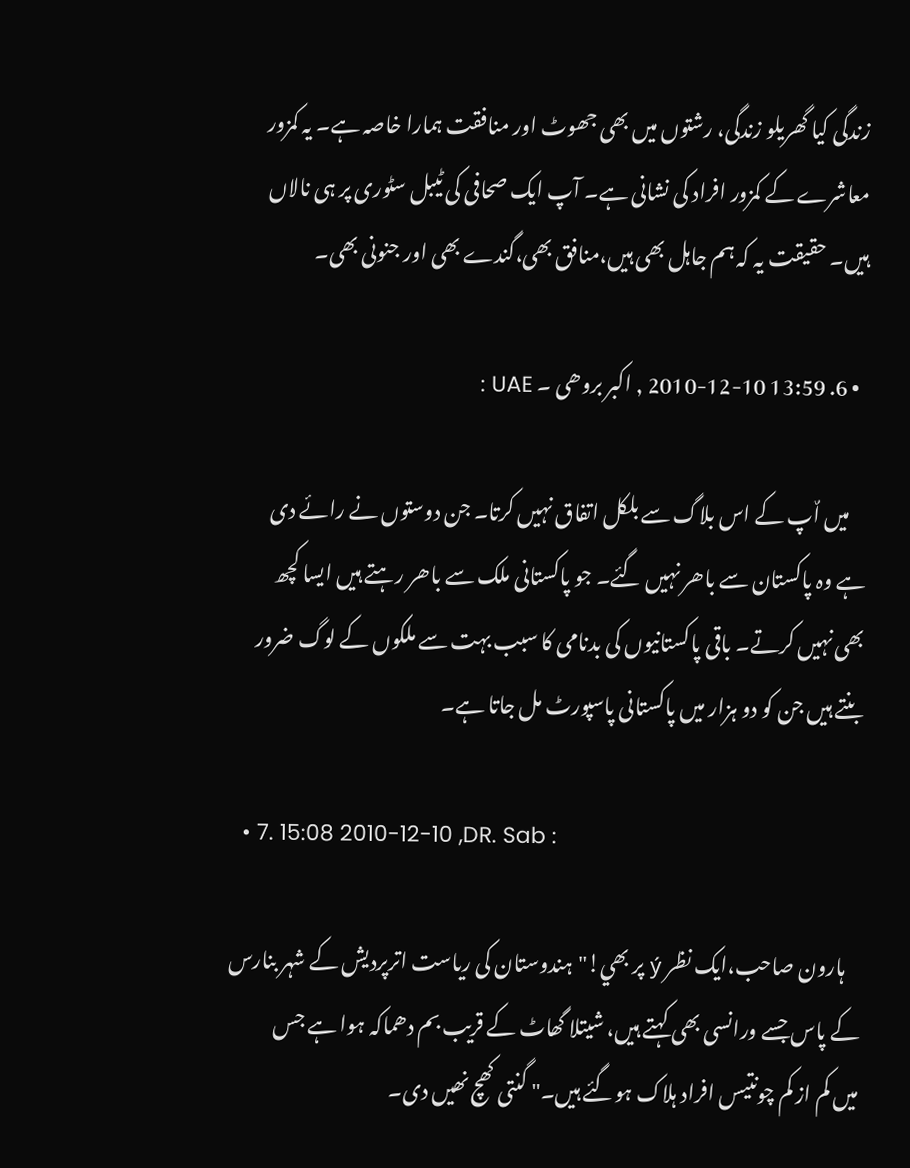زندگی کیا گھریلو زندگی، رشتوں میں بھی جھوٹ اور منافقت ہمارا خاصہ ہے۔ یہ کمزور معاشرے کے کمزور افراد کی نشانی ہے۔ آپ ایک صحافی کی ٹیبل سٹوری پر ہی نالاں ہیں۔ حقیقت یہ کہ ہم جاہل بھی ہیں،منافق بھی،گندے بھی اور جنونی بھی۔

  • 6. 13:59 2010-12-10 , اکبر بروھی ۔ UAE :

    میں اٌپ کے اس بلاگ سے بلکل اتفاق نہیں کرتا۔ جن دوستوں نے رائے دی ہے وہ پاکستان سے باھر نہیں گئے۔ جو پاکستانی ملک سے باھر رہتے ہیں ایسا کچھ بھی نہیں کرتے۔ باقی پاکستانیوں کی بدنامی کا سبب بہت سے ملکوں کے لوگ ضرور بنتے ہیں جن کو دو ہزار میں پاکستانی پاسپورٹ مل جاتا ہے۔

  • 7. 15:08 2010-12-10 ,DR. Sab :

    ہارون صاحب،ايک نظر ý پر بھي!"ہندوستان کی رياست اترپرديش کے شہر بنارس کے پاس جسے ورانسی بھی کہتے ہيں، شيتلا گھاٹ کے قريب بم دھماکہ ہوا ہے جس ميں کم از کم چونتيس افراد ہلاک ہوگئے ہيں۔" گنتی کھچ نھيں دی۔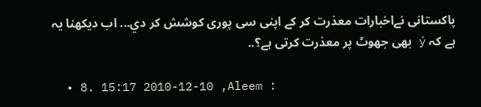پاکستانی نےاخبارات معذرت کر کے اپنی سی پوری کوشش کر دي... اب ديکھنا يہ ہے کہ ý بھی جھوٹ پر معذرت کرتی ہے؟..

  • 8. 15:17 2010-12-10 ,Aleem :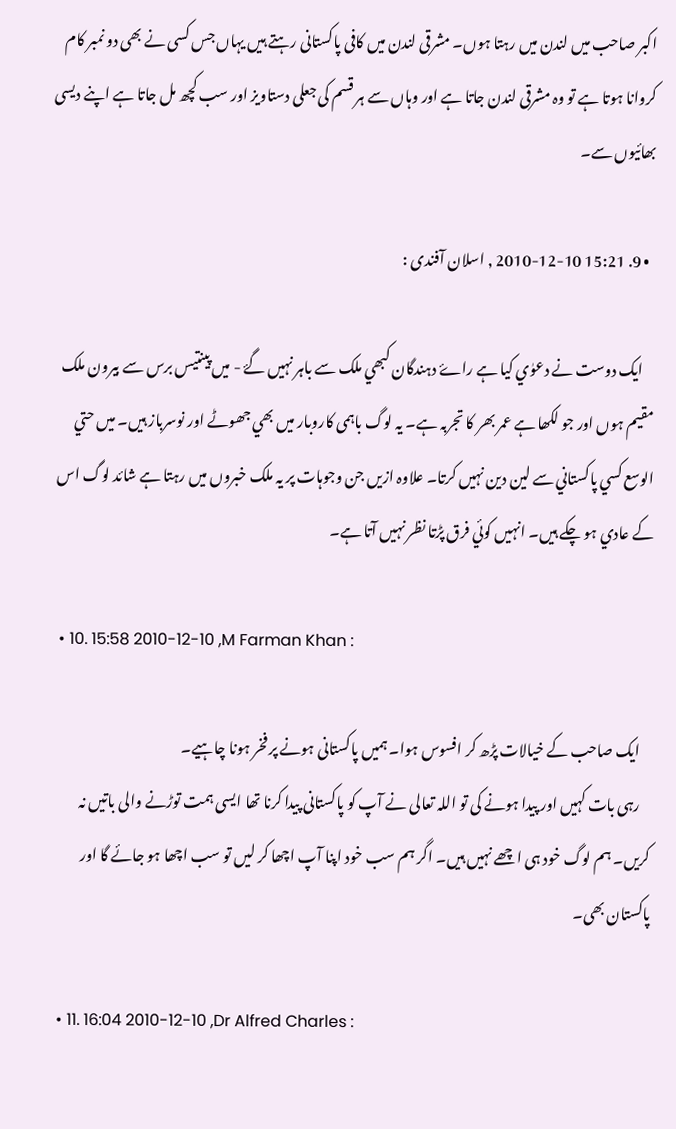اکبر صاحب میں لندن میں رہتا ہوں۔ مشرقی لندن میں کافی پاکستانی رہتے ہیں یہاں جس کسی نے بھی دو نمبر کام کروانا ہوتا ہے تو وہ مشرقی لندن جاتا ہے اور وہاں سے ہر قسم کی جعلی دستاویز اور سب کچھ مل جاتا ہے اپنے دیسی بھائیوں سے۔

  • 9. 15:21 2010-12-10 , اسلان آفندی :

    ايک دوست نے دعوٰي کيا ہے راۓ دہندگان کبھي ملک سے باہر نہيں گۓ - ميں پينتيس برس سے بيرون ملک مقيم ہوں اور جو لکھا ہے عمر بھر کا تجربہ ہے۔ يہ لوگ باہمی کاروبار ميں بھي جھوٹے اور نوسرباز ہيں۔ ميں حتي الوسع کسي پاکستاني سے لين دين نہيں کرتا۔ علاوہ ازيں جن وجوہات پر يہ ملک خبروں ميں رہتا ہے شائد لوگ اس کے عادي ہو چکے ہيں۔ انہيں کوئي فرق پڑتا نظر نہيں آتا ہے۔

  • 10. 15:58 2010-12-10 ,M Farman Khan :

    ایک صاحب کے خیالات پڑھ کر افسوس ہوا۔ ہمیں پاکستانی ہونے پر فخر ہونا چاہیے۔
    رہی بات کہیں اور پیدا ہونے کی تو اللہ تعالی نے آپ کو پاکستانی پیدا کرنا تھا ایسی ہمت توڑنے والی باتیں نہ کریں۔ ہم لوگ خود ہی اچھے نہیں ہیں۔ اگر ہم سب خود اپنا آپ اچھا کر لیں تو سب اچھا ہو جائے گا اور پاکستان بھی۔

  • 11. 16:04 2010-12-10 ,Dr Alfred Charles :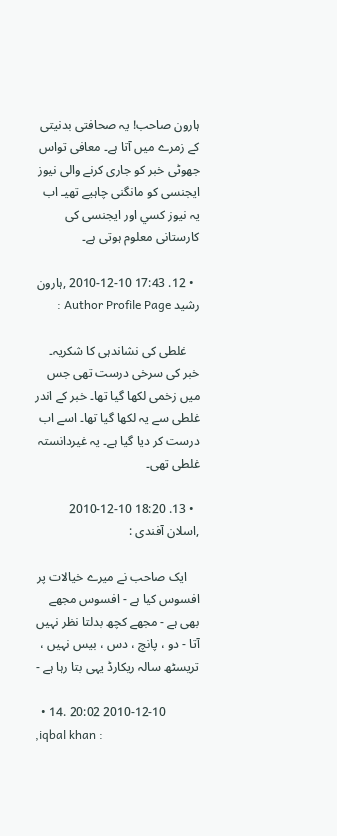ہارون صاحب! يہ صحافتی بدنيتی کے زمرے ميں آتا ہے۔ معافی تواس جھوٹی خبر کو جاری کرنے والی نيوز ايجنسی کو مانگنی چاہيے تھيـ اب يہ نيوز کسي اور ايجنسی کی کارستانی معلوم ہوتی ہے۔

  • 12. 17:43 2010-12-10 ,ہارون رشید Author Profile Page :

    غلطی کی نشاندہی کا شکریہ۔ خبر کی سرخی درست تھی جس میں زخمی لکھا گیا تھا۔ خبر کے اندر غلطی سے یہ لکھا گیا تھا۔ اسے اب درست کر دیا گیا ہے۔ یہ غیردانستہ غلطی تھی۔

  • 13. 18:20 2010-12-10 ,اسلان آفندی :

    ايک صاحب نے ميرے خيالات پر افسوس کيا ہے - افسوس مجھے بھی ہے - مجھے کچھ بدلتا نظر نہيں آتا - دو ، پانچ ، دس ، بيس نہيں ، تريسٹھ سالہ ريکارڈ يہی بتا رہا ہے -

  • 14. 20:02 2010-12-10 ,iqbal khan :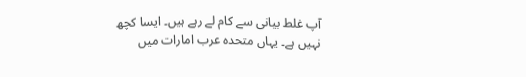آپ غلط بیانی سے کام لے رہے ہیں۔ ایسا کچھ نہیں ہے۔ یہاں متحدہ عرب امارات میں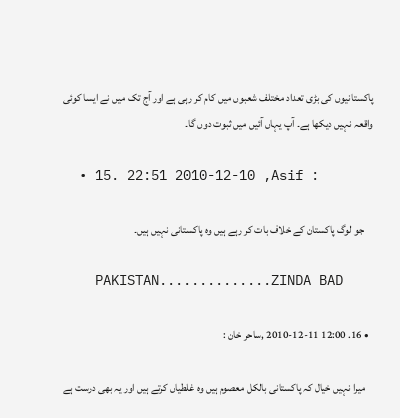پاکستانیوں کی بڑی تعداد مختلف شعبوں میں کام کر رہی ہے اور آج تک میں نے ایسا کوئی واقعہ نہیں دیکھا ہے۔ آپ یہاں آئیں میں ثبوت دوں گا۔

  • 15. 22:51 2010-12-10 ,Asif :

    جو لوگ پاکستان کے خلاف بات کر رہے ہیں وہ پاکستانی نہیں ہیں۔

    PAKISTAN..............ZINDA BAD

  • 16. 12:00 2010-12-11 ,ساحر خان :

    ميرا نہيں خيال کہ پاکستانی بالکل معصوم ہيں وہ غلطياں کرتے ہيں اور يہ بھی درست ہے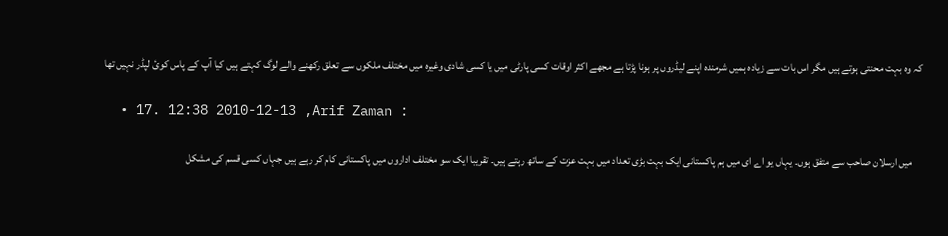کہ وہ بہت محنتی ہوتے ہيں مگر اس بات سے زيادہ ہميں شرمندہ اپنے ليڈروں پر ہونا پڑتا ہے مجھے اکثر اوقات کسی پارٹی ميں يا کسی شادی وغيرہ ميں مختلف ملکوں سے تعلق رکھنے والے لوگ کہتے ہيں کيا آپ کے پاس کوئ لپڈر نہيں تھا

  • 17. 12:38 2010-12-13 ,Arif Zaman :

    میں ارسلان صاحب سے متفق ہوں۔ یہاں یو اے ای میں ہم پاکستانی ایک بہت بڑی تعداد میں بہت عزت کے ساتھ رہتے ہیں۔ تقریبا ایک سو مختلف اداروں میں پاکستانی کام کر رہے ہیں جہاں کسی قسم کی مشکل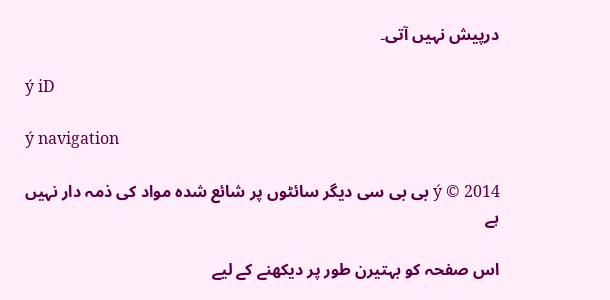درپیش نہیں آتی۔

ý iD

ý navigation

ý © 2014 بی بی سی دیگر سائٹوں پر شائع شدہ مواد کی ذمہ دار نہیں ہے

اس صفحہ کو بہتیرن طور پر دیکھنے کے لیے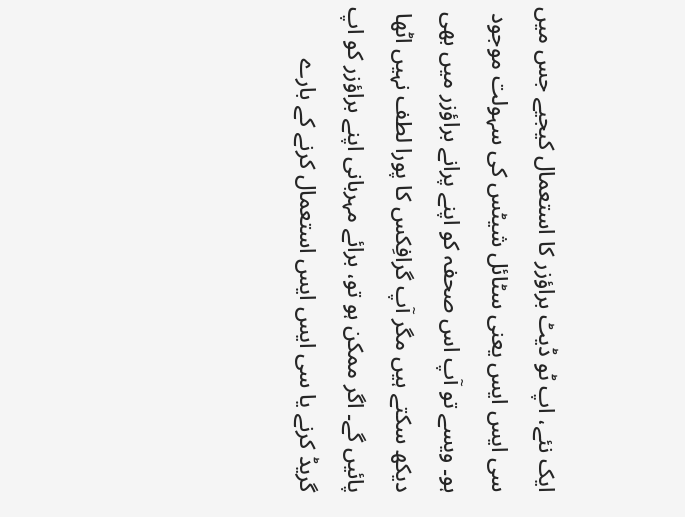ایک نئے، اپ ٹو ڈیٹ براؤزر کا استعمال کیجیے جس میں سی ایس ایس یعنی سٹائل شیٹس کی سہولت موجود ہو۔ ویسے تو آپ اس صحفہ کو اپنے پرانے براؤزر میں بھی دیکھ سکتے ہیں مگر آپ گرافِکس کا پورا لطف نہیں اٹھا پائیں گے۔ اگر ممکن ہو تو، برائے مہربانی اپنے براؤزر کو اپ گریڈ کرنے یا سی ایس ایس استعمال کرنے کے بارے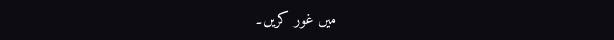میں غور کریں۔